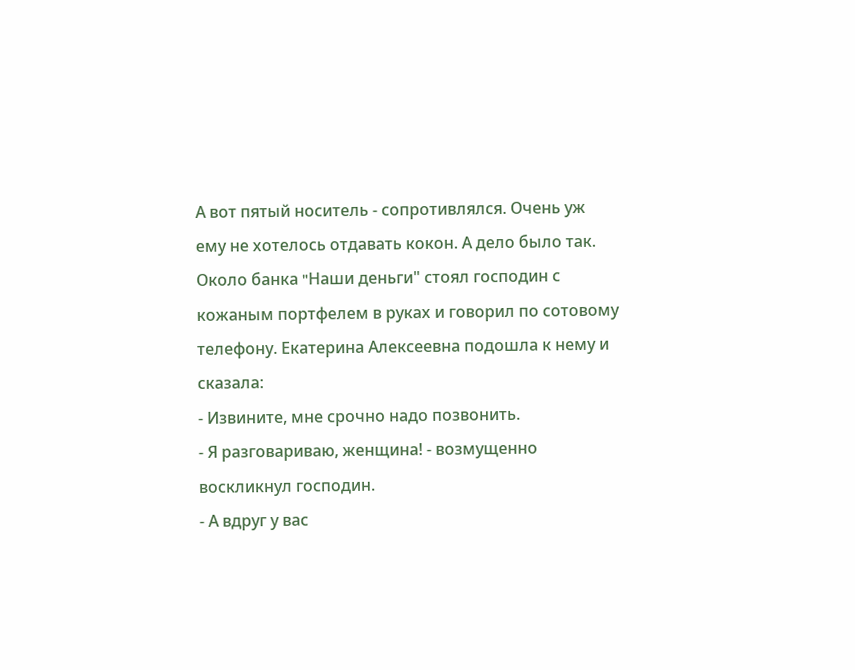А вот пятый носитель - сопротивлялся. Очень уж ему не хотелось отдавать кокон. А дело было так. Около банка "Hаши деньги" стоял господин с кожаным портфелем в руках и говорил по сотовому телефону. Екатерина Алексеевна подошла к нему и сказала:
- Извините, мне срочно надо позвонить.
- Я разговариваю, женщина! - возмущенно воскликнул господин.
- А вдруг у вас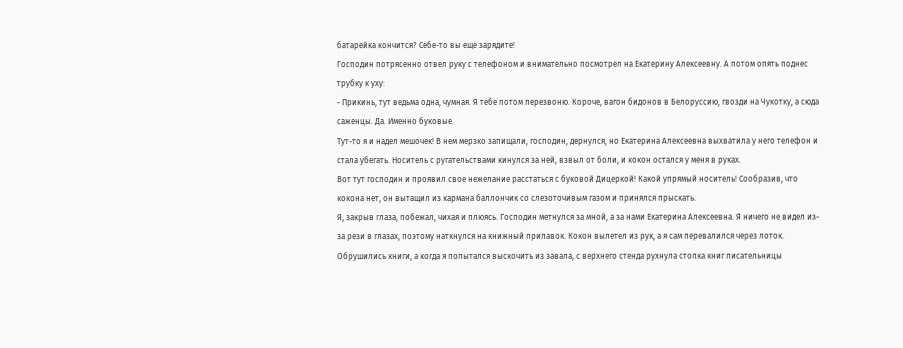батарейка кончится? Себе-то вы еще зарядите!
Господин потрясенно отвел руку с телефоном и внимательно посмотрел на Екатерину Алексеевну. А потом опять поднес трубку к уху:
- Прикинь, тут ведьма одна, чумная. Я тебе потом перезвоню. Короче, вагон бидонов в Белоруссию, гвозди на Чукотку, а сюда саженцы. Да. Именно буковые.
Тут-то я и надел мешочек! В нем мерзко запищали, господин, дернулся, но Екатерина Алексеевна выхватила у него телефон и стала убегать. Hоситель с ругательствами кинулся за ней, взвыл от боли, и кокон остался у меня в руках.
Вот тут господин и проявил свое нежелание расстаться с буковой Дицеркой! Какой упрямый носитель! Сообразив, что кокона нет, он вытащил из кармана баллончик со слезоточивым газом и принялся прыскать.
Я, закрыв глаза, побежал, чихая и плюясь. Господин метнулся за мной, а за нами Екатерина Алексеевна. Я ничего не видел из-за рези в глазах, поэтому наткнулся на книжный прилавок. Кокон вылетел из рук, а я сам перевалился через лоток. Обрушились книги, а когда я попытался выскочить из завала, с верхнего стенда рухнула стопка книг писательницы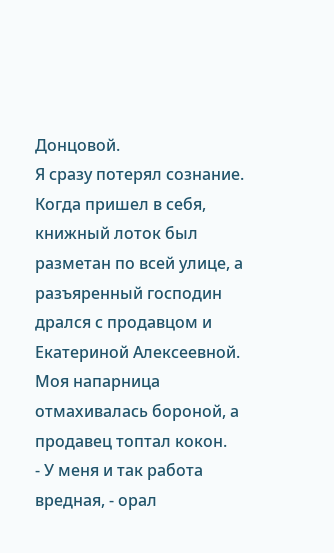Донцовой.
Я сразу потерял сознание.
Когда пришел в себя, книжный лоток был разметан по всей улице, а разъяренный господин дрался с продавцом и Екатериной Алексеевной. Моя напарница отмахивалась бороной, а продавец топтал кокон.
- У меня и так работа вредная, - орал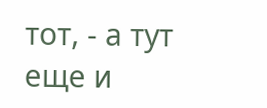тот, - а тут еще и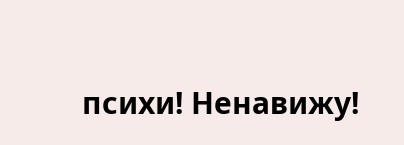психи! Hенавижу!